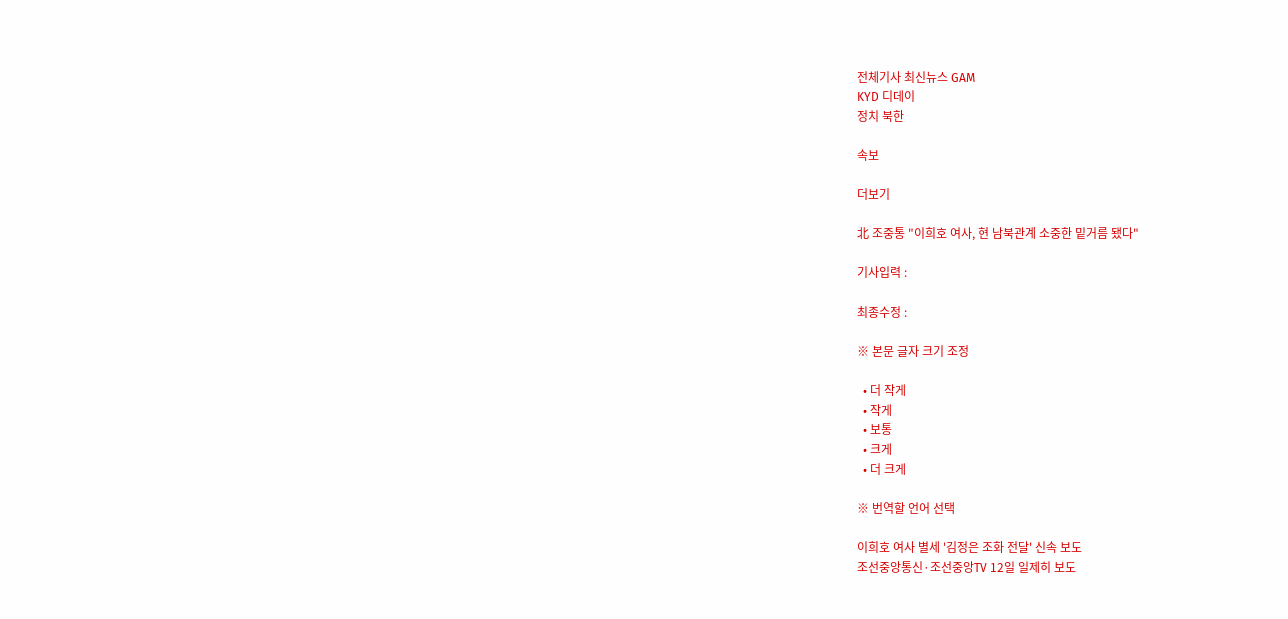전체기사 최신뉴스 GAM
KYD 디데이
정치 북한

속보

더보기

北 조중통 "이희호 여사, 현 남북관계 소중한 밑거름 됐다"

기사입력 :

최종수정 :

※ 본문 글자 크기 조정

  • 더 작게
  • 작게
  • 보통
  • 크게
  • 더 크게

※ 번역할 언어 선택

이희호 여사 별세 '김정은 조화 전달' 신속 보도
조선중앙통신·조선중앙TV 12일 일제히 보도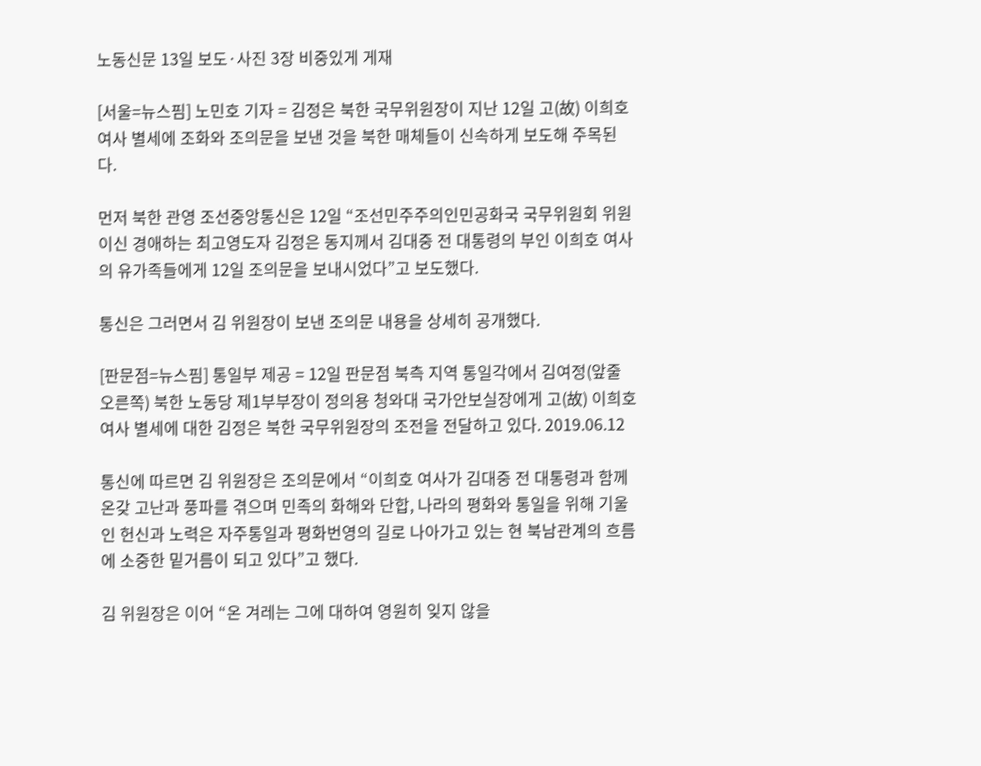노동신문 13일 보도·사진 3장 비중있게 게재

[서울=뉴스핌] 노민호 기자 = 김정은 북한 국무위원장이 지난 12일 고(故) 이희호 여사 별세에 조화와 조의문을 보낸 것을 북한 매체들이 신속하게 보도해 주목된다.

먼저 북한 관영 조선중앙통신은 12일 “조선민주주의인민공화국 국무위원회 위원이신 경애하는 최고영도자 김정은 동지께서 김대중 전 대통령의 부인 이희호 여사의 유가족들에게 12일 조의문을 보내시었다”고 보도했다.

통신은 그러면서 김 위원장이 보낸 조의문 내용을 상세히 공개했다.

[판문점=뉴스핌] 통일부 제공 = 12일 판문점 북측 지역 통일각에서 김여정(앞줄 오른쪽) 북한 노동당 제1부부장이 정의용 청와대 국가안보실장에게 고(故) 이희호 여사 별세에 대한 김정은 북한 국무위원장의 조전을 전달하고 있다. 2019.06.12

통신에 따르면 김 위원장은 조의문에서 “이희호 여사가 김대중 전 대통령과 함께 온갖 고난과 풍파를 겪으며 민족의 화해와 단합, 나라의 평화와 통일을 위해 기울인 헌신과 노력은 자주통일과 평화번영의 길로 나아가고 있는 현 북남관계의 흐름에 소중한 밑거름이 되고 있다”고 했다.

김 위원장은 이어 “온 겨레는 그에 대하여 영원히 잊지 않을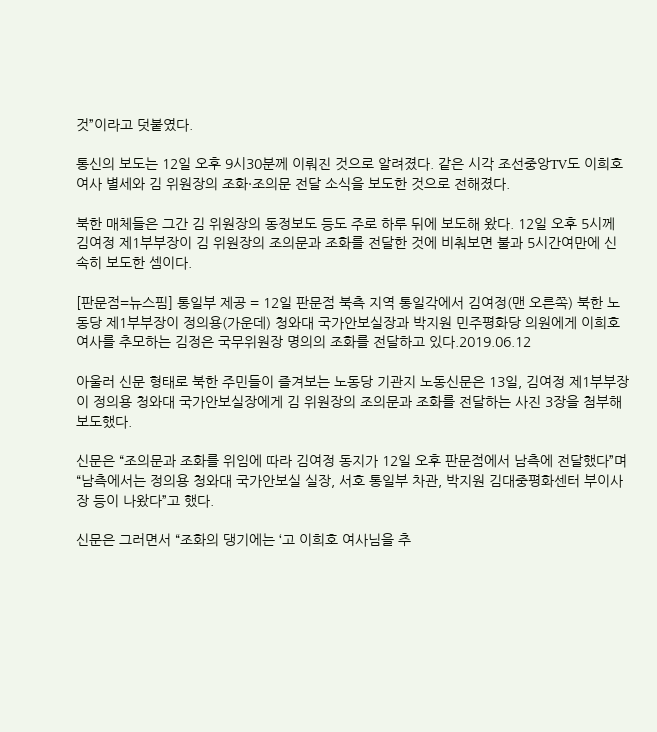것”이라고 덧붙였다.

통신의 보도는 12일 오후 9시30분께 이뤄진 것으로 알려졌다. 같은 시각 조선중앙TV도 이희호 여사 별세와 김 위원장의 조화·조의문 전달 소식을 보도한 것으로 전해졌다.

북한 매체들은 그간 김 위원장의 동정보도 등도 주로 하루 뒤에 보도해 왔다. 12일 오후 5시께 김여정 제1부부장이 김 위원장의 조의문과 조화를 전달한 것에 비춰보면 불과 5시간여만에 신속히 보도한 셈이다.

[판문점=뉴스핌] 통일부 제공 = 12일 판문점 북측 지역 통일각에서 김여정(맨 오른쪽) 북한 노동당 제1부부장이 정의용(가운데) 청와대 국가안보실장과 박지원 민주평화당 의원에게 이희호 여사를 추모하는 김정은 국무위원장 명의의 조화를 전달하고 있다.2019.06.12

아울러 신문 형태로 북한 주민들이 즐겨보는 노동당 기관지 노동신문은 13일, 김여정 제1부부장이 정의용 청와대 국가안보실장에게 김 위원장의 조의문과 조화를 전달하는 사진 3장을 첨부해 보도했다.

신문은 “조의문과 조화를 위임에 따라 김여정 동지가 12일 오후 판문점에서 남측에 전달했다”며 “남측에서는 정의용 청와대 국가안보실 실장, 서호 통일부 차관, 박지원 김대중평화센터 부이사장 등이 나왔다”고 했다.

신문은 그러면서 “조화의 댕기에는 ‘고 이희호 여사님을 추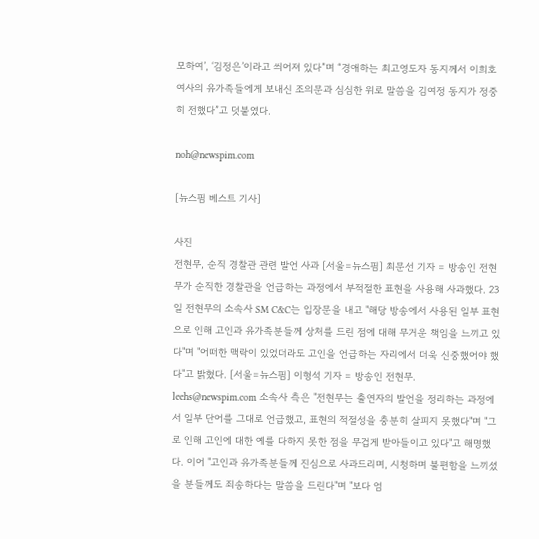모하여’, ‘김정은’이라고 씌어져 있다”며 “경애하는 최고영도자 동지께서 이희호 여사의 유가족들에게 보내신 조의문과 심심한 위로 말씀을 김여정 동지가 정중히 전했다”고 덧붙였다.

noh@newspim.com

[뉴스핌 베스트 기사]

사진
전현무, 순직 경찰관 관련 발언 사과 [서울=뉴스핌] 최문선 기자 = 방송인 전현무가 순직한 경찰관을 언급하는 과정에서 부적절한 표현을 사용해 사과했다. 23일 전현무의 소속사 SM C&C는 입장문을 내고 "해당 방송에서 사용된 일부 표현으로 인해 고인과 유가족분들께 상처를 드린 점에 대해 무거운 책임을 느끼고 있다"며 "어떠한 맥락이 있었더라도 고인을 언급하는 자리에서 더욱 신중했어야 했다"고 밝혔다. [서울=뉴스핌] 이형석 기자 = 방송인 전현무. leehs@newspim.com 소속사 측은 "전현무는 출연자의 발언을 정리하는 과정에서 일부 단어를 그대로 언급했고, 표현의 적절성을 충분히 살피지 못했다"며 "그로 인해 고인에 대한 예를 다하지 못한 점을 무겁게 받아들이고 있다"고 해명했다. 이어 "고인과 유가족분들께 진심으로 사과드리며, 시청하며 불편함을 느끼셨을 분들께도 죄송하다는 말씀을 드린다"며 "보다 엄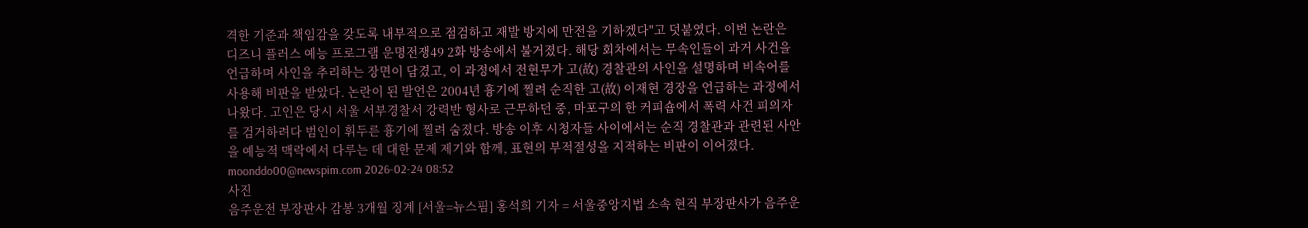격한 기준과 책임감을 갖도록 내부적으로 점검하고 재발 방지에 만전을 기하겠다"고 덧붙였다. 이번 논란은 디즈니 플러스 예능 프로그램 운명전쟁49 2화 방송에서 불거졌다. 해당 회차에서는 무속인들이 과거 사건을 언급하며 사인을 추리하는 장면이 담겼고, 이 과정에서 전현무가 고(故) 경찰관의 사인을 설명하며 비속어를 사용해 비판을 받았다. 논란이 된 발언은 2004년 흉기에 찔려 순직한 고(故) 이재현 경장을 언급하는 과정에서 나왔다. 고인은 당시 서울 서부경찰서 강력반 형사로 근무하던 중, 마포구의 한 커피숍에서 폭력 사건 피의자를 검거하려다 범인이 휘두른 흉기에 찔려 숨졌다. 방송 이후 시청자들 사이에서는 순직 경찰관과 관련된 사안을 예능적 맥락에서 다루는 데 대한 문제 제기와 함께, 표현의 부적절성을 지적하는 비판이 이어졌다. moonddo00@newspim.com 2026-02-24 08:52
사진
음주운전 부장판사 감봉 3개월 징계 [서울=뉴스핌] 홍석희 기자 = 서울중앙지법 소속 현직 부장판사가 음주운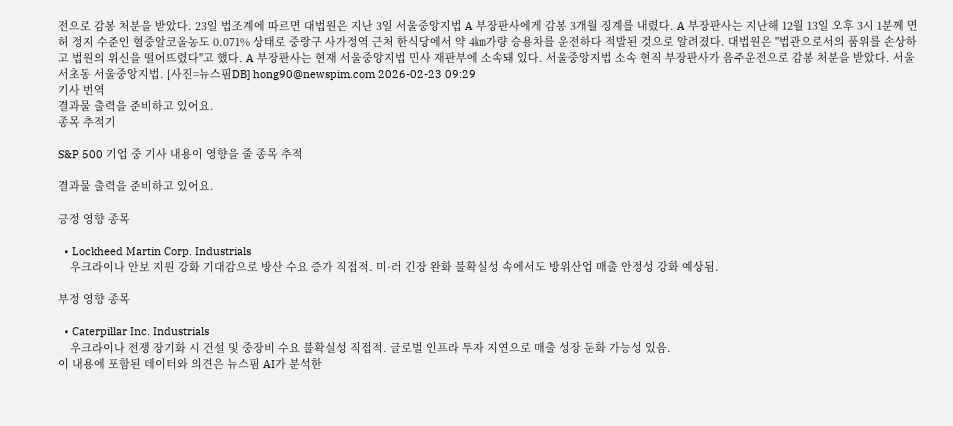전으로 감봉 처분을 받았다. 23일 법조계에 따르면 대법원은 지난 3일 서울중앙지법 A 부장판사에게 감봉 3개월 징계를 내렸다. A 부장판사는 지난해 12월 13일 오후 3시 1분께 면허 정지 수준인 혈중알코올농도 0.071% 상태로 중랑구 사가정역 근처 한식당에서 약 4㎞가량 승용차를 운전하다 적발된 것으로 알려졌다. 대법원은 "법관으로서의 품위를 손상하고 법원의 위신을 떨어뜨렸다"고 했다. A 부장판사는 현재 서울중앙지법 민사 재판부에 소속돼 있다. 서울중앙지법 소속 현직 부장판사가 음주운전으로 감봉 처분을 받았다. 서울 서초동 서울중앙지법. [사진=뉴스핌DB] hong90@newspim.com 2026-02-23 09:29
기사 번역
결과물 출력을 준비하고 있어요.
종목 추적기

S&P 500 기업 중 기사 내용이 영향을 줄 종목 추적

결과물 출력을 준비하고 있어요.

긍정 영향 종목

  • Lockheed Martin Corp. Industrials
    우크라이나 안보 지원 강화 기대감으로 방산 수요 증가 직접적. 미·러 긴장 완화 불확실성 속에서도 방위산업 매출 안정성 강화 예상됨.

부정 영향 종목

  • Caterpillar Inc. Industrials
    우크라이나 전쟁 장기화 시 건설 및 중장비 수요 불확실성 직접적. 글로벌 인프라 투자 지연으로 매출 성장 둔화 가능성 있음.
이 내용에 포함된 데이터와 의견은 뉴스핌 AI가 분석한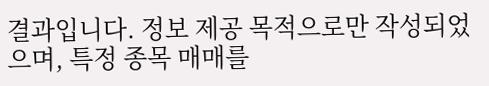결과입니다. 정보 제공 목적으로만 작성되었으며, 특정 종목 매매를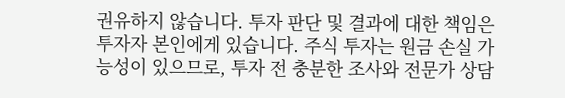권유하지 않습니다. 투자 판단 및 결과에 대한 책임은 투자자 본인에게 있습니다. 주식 투자는 원금 손실 가능성이 있으므로, 투자 전 충분한 조사와 전문가 상담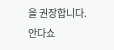을 권장합니다.
안다쇼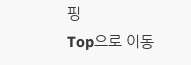핑
Top으로 이동